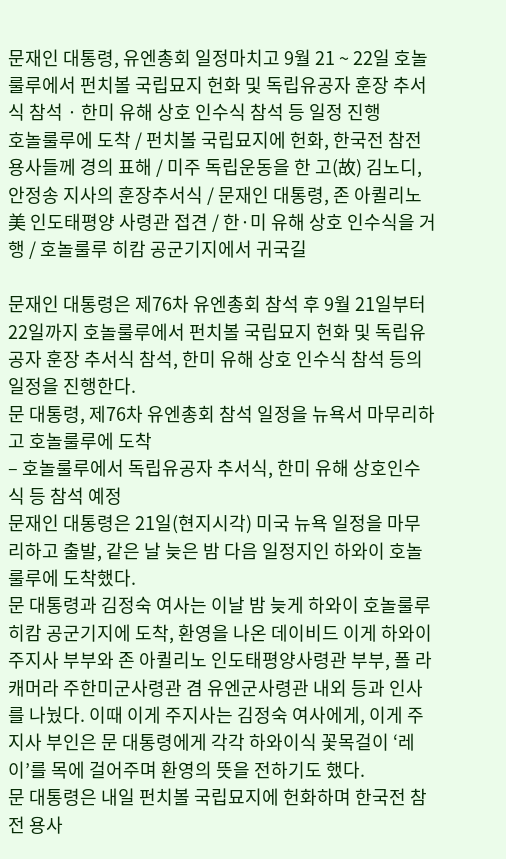문재인 대통령, 유엔총회 일정마치고 9월 21 ~ 22일 호놀룰루에서 펀치볼 국립묘지 헌화 및 독립유공자 훈장 추서식 참석 · 한미 유해 상호 인수식 참석 등 일정 진행
호놀룰루에 도착 / 펀치볼 국립묘지에 헌화, 한국전 참전용사들께 경의 표해 / 미주 독립운동을 한 고(故) 김노디, 안정송 지사의 훈장추서식 / 문재인 대통령, 존 아퀼리노 美 인도태평양 사령관 접견 / 한·미 유해 상호 인수식을 거행 / 호놀룰루 히캄 공군기지에서 귀국길

문재인 대통령은 제76차 유엔총회 참석 후 9월 21일부터 22일까지 호놀룰루에서 펀치볼 국립묘지 헌화 및 독립유공자 훈장 추서식 참석, 한미 유해 상호 인수식 참석 등의 일정을 진행한다.
문 대통령, 제76차 유엔총회 참석 일정을 뉴욕서 마무리하고 호놀룰루에 도착
– 호놀룰루에서 독립유공자 추서식, 한미 유해 상호인수식 등 참석 예정
문재인 대통령은 21일(현지시각) 미국 뉴욕 일정을 마무리하고 출발, 같은 날 늦은 밤 다음 일정지인 하와이 호놀룰루에 도착했다.
문 대통령과 김정숙 여사는 이날 밤 늦게 하와이 호놀룰루 히캄 공군기지에 도착, 환영을 나온 데이비드 이게 하와이 주지사 부부와 존 아퀼리노 인도태평양사령관 부부, 폴 라캐머라 주한미군사령관 겸 유엔군사령관 내외 등과 인사를 나눴다. 이때 이게 주지사는 김정숙 여사에게, 이게 주지사 부인은 문 대통령에게 각각 하와이식 꽃목걸이 ‘레이’를 목에 걸어주며 환영의 뜻을 전하기도 했다.
문 대통령은 내일 펀치볼 국립묘지에 헌화하며 한국전 참전 용사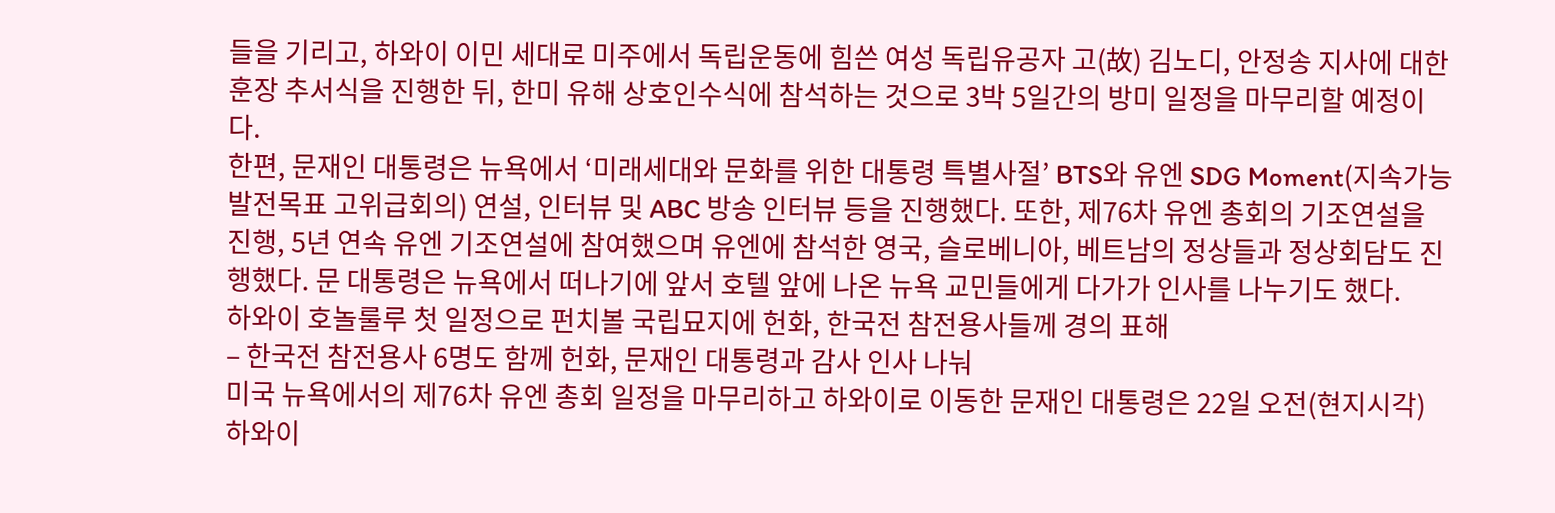들을 기리고, 하와이 이민 세대로 미주에서 독립운동에 힘쓴 여성 독립유공자 고(故) 김노디, 안정송 지사에 대한 훈장 추서식을 진행한 뒤, 한미 유해 상호인수식에 참석하는 것으로 3박 5일간의 방미 일정을 마무리할 예정이다.
한편, 문재인 대통령은 뉴욕에서 ‘미래세대와 문화를 위한 대통령 특별사절’ BTS와 유엔 SDG Moment(지속가능발전목표 고위급회의) 연설, 인터뷰 및 ABC 방송 인터뷰 등을 진행했다. 또한, 제76차 유엔 총회의 기조연설을 진행, 5년 연속 유엔 기조연설에 참여했으며 유엔에 참석한 영국, 슬로베니아, 베트남의 정상들과 정상회담도 진행했다. 문 대통령은 뉴욕에서 떠나기에 앞서 호텔 앞에 나온 뉴욕 교민들에게 다가가 인사를 나누기도 했다.
하와이 호놀룰루 첫 일정으로 펀치볼 국립묘지에 헌화, 한국전 참전용사들께 경의 표해
– 한국전 참전용사 6명도 함께 헌화, 문재인 대통령과 감사 인사 나눠
미국 뉴욕에서의 제76차 유엔 총회 일정을 마무리하고 하와이로 이동한 문재인 대통령은 22일 오전(현지시각) 하와이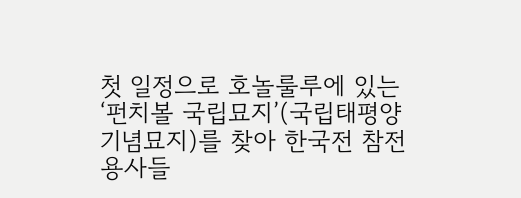첫 일정으로 호놀룰루에 있는 ‘펀치볼 국립묘지’(국립태평양기념묘지)를 찾아 한국전 참전용사들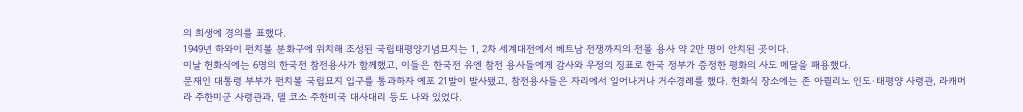의 희생에 경의를 표했다.
1949년 하와이 펀치볼 분화구에 위치해 조성된 국립태평양기념묘지는 1, 2차 세계대전에서 베트남 전쟁까지의 전몰 용사 약 2만 명이 안치된 곳이다.
이날 헌화식에는 6명의 한국전 참전용사가 함께했고, 이들은 한국전 유엔 참전 용사들에게 감사와 우정의 징표로 한국 정부가 증정한 평화의 사도 메달을 패용했다.
문재인 대통령 부부가 펀치볼 국립묘지 입구를 통과하자 예포 21발이 발사됐고, 참전용사들은 자리에서 일어나거나 거수경례를 했다. 헌화식 장소에는 존 아퀼리노 인도·태평양 사령관, 라캐머라 주한미군 사령관과, 델 코소 주한미국 대사대리 등도 나와 있었다.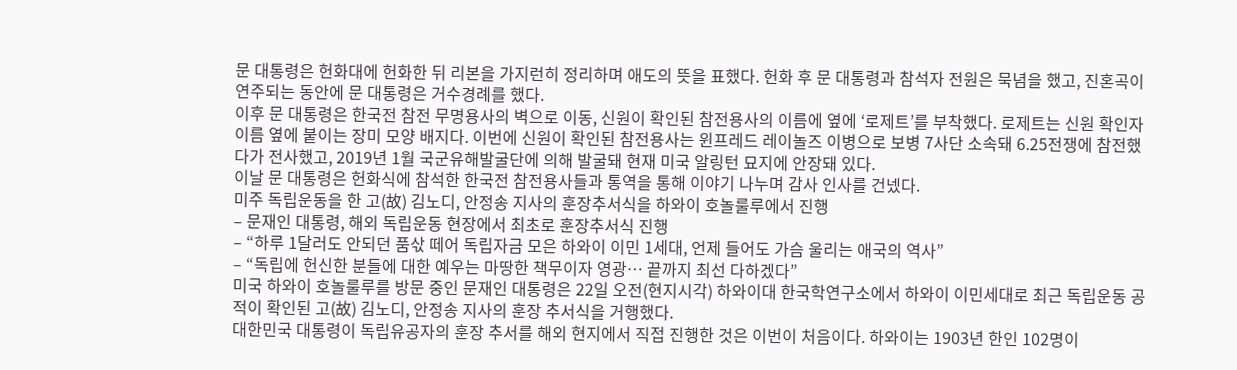문 대통령은 헌화대에 헌화한 뒤 리본을 가지런히 정리하며 애도의 뜻을 표했다. 헌화 후 문 대통령과 참석자 전원은 묵념을 했고, 진혼곡이 연주되는 동안에 문 대통령은 거수경례를 했다.
이후 문 대통령은 한국전 참전 무명용사의 벽으로 이동, 신원이 확인된 참전용사의 이름에 옆에 ‘로제트’를 부착했다. 로제트는 신원 확인자 이름 옆에 붙이는 장미 모양 배지다. 이번에 신원이 확인된 참전용사는 윈프레드 레이놀즈 이병으로 보병 7사단 소속돼 6.25전쟁에 참전했다가 전사했고, 2019년 1월 국군유해발굴단에 의해 발굴돼 현재 미국 알링턴 묘지에 안장돼 있다.
이날 문 대통령은 헌화식에 참석한 한국전 참전용사들과 통역을 통해 이야기 나누며 감사 인사를 건넸다.
미주 독립운동을 한 고(故) 김노디, 안정송 지사의 훈장추서식을 하와이 호놀룰루에서 진행
– 문재인 대통령, 해외 독립운동 현장에서 최초로 훈장추서식 진행
– “하루 1달러도 안되던 품삯 떼어 독립자금 모은 하와이 이민 1세대, 언제 들어도 가슴 울리는 애국의 역사”
– “독립에 헌신한 분들에 대한 예우는 마땅한 책무이자 영광… 끝까지 최선 다하겠다”
미국 하와이 호놀룰루를 방문 중인 문재인 대통령은 22일 오전(현지시각) 하와이대 한국학연구소에서 하와이 이민세대로 최근 독립운동 공적이 확인된 고(故) 김노디, 안정송 지사의 훈장 추서식을 거행했다.
대한민국 대통령이 독립유공자의 훈장 추서를 해외 현지에서 직접 진행한 것은 이번이 처음이다. 하와이는 1903년 한인 102명이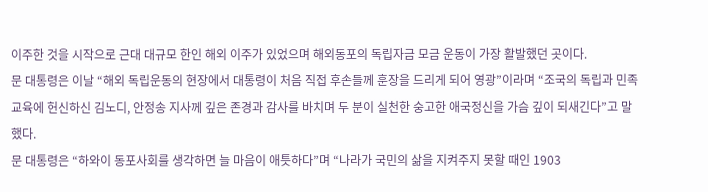이주한 것을 시작으로 근대 대규모 한인 해외 이주가 있었으며 해외동포의 독립자금 모금 운동이 가장 활발했던 곳이다.
문 대통령은 이날 “해외 독립운동의 현장에서 대통령이 처음 직접 후손들께 훈장을 드리게 되어 영광”이라며 “조국의 독립과 민족 교육에 헌신하신 김노디, 안정송 지사께 깊은 존경과 감사를 바치며 두 분이 실천한 숭고한 애국정신을 가슴 깊이 되새긴다”고 말했다.
문 대통령은 “하와이 동포사회를 생각하면 늘 마음이 애틋하다”며 “나라가 국민의 삶을 지켜주지 못할 때인 1903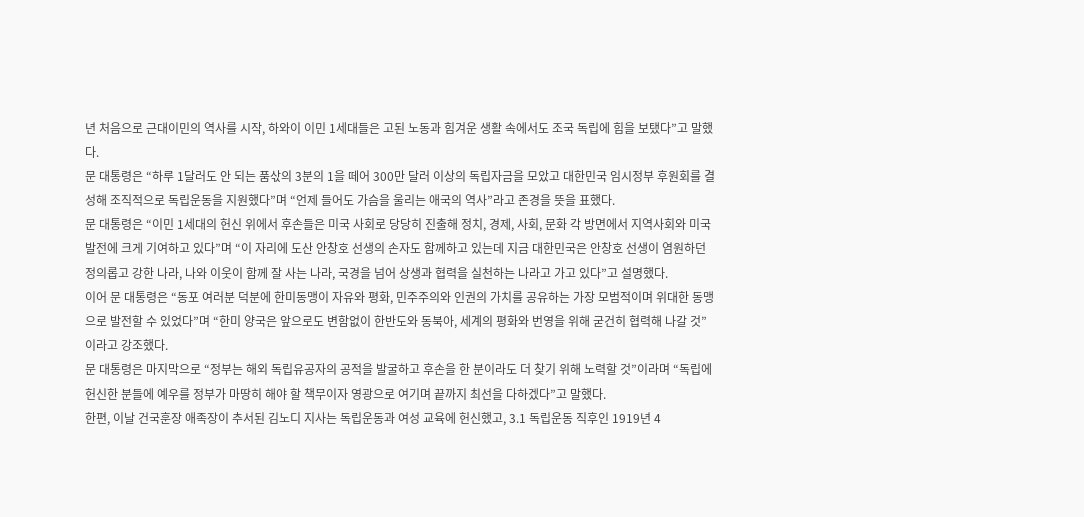년 처음으로 근대이민의 역사를 시작, 하와이 이민 1세대들은 고된 노동과 힘겨운 생활 속에서도 조국 독립에 힘을 보탰다”고 말했다.
문 대통령은 “하루 1달러도 안 되는 품삯의 3분의 1을 떼어 300만 달러 이상의 독립자금을 모았고 대한민국 임시정부 후원회를 결성해 조직적으로 독립운동을 지원했다”며 “언제 들어도 가슴을 울리는 애국의 역사”라고 존경을 뜻을 표했다.
문 대통령은 “이민 1세대의 헌신 위에서 후손들은 미국 사회로 당당히 진출해 정치, 경제, 사회, 문화 각 방면에서 지역사회와 미국 발전에 크게 기여하고 있다”며 “이 자리에 도산 안창호 선생의 손자도 함께하고 있는데 지금 대한민국은 안창호 선생이 염원하던 정의롭고 강한 나라, 나와 이웃이 함께 잘 사는 나라, 국경을 넘어 상생과 협력을 실천하는 나라고 가고 있다”고 설명했다.
이어 문 대통령은 “동포 여러분 덕분에 한미동맹이 자유와 평화, 민주주의와 인권의 가치를 공유하는 가장 모범적이며 위대한 동맹으로 발전할 수 있었다”며 “한미 양국은 앞으로도 변함없이 한반도와 동북아, 세계의 평화와 번영을 위해 굳건히 협력해 나갈 것”이라고 강조했다.
문 대통령은 마지막으로 “정부는 해외 독립유공자의 공적을 발굴하고 후손을 한 분이라도 더 찾기 위해 노력할 것”이라며 “독립에 헌신한 분들에 예우를 정부가 마땅히 해야 할 책무이자 영광으로 여기며 끝까지 최선을 다하겠다”고 말했다.
한편, 이날 건국훈장 애족장이 추서된 김노디 지사는 독립운동과 여성 교육에 헌신했고, 3.1 독립운동 직후인 1919년 4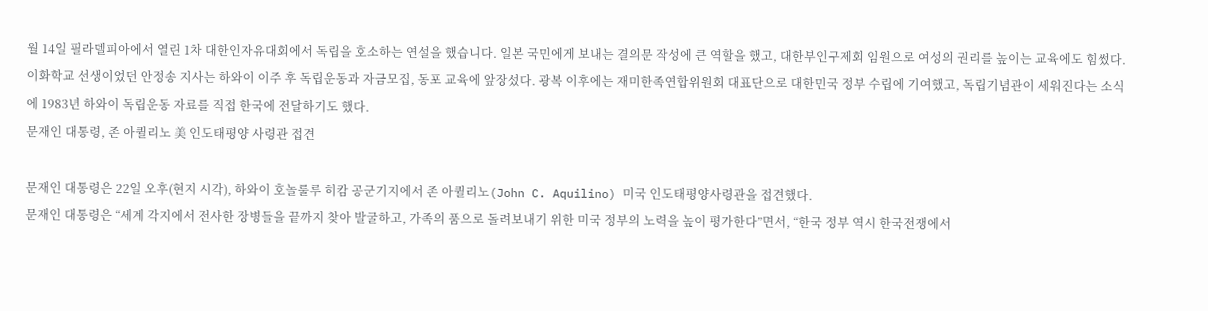월 14일 필라델피아에서 열린 1차 대한인자유대회에서 독립을 호소하는 연설을 했습니다. 일본 국민에게 보내는 결의문 작성에 큰 역할을 했고, 대한부인구제회 임원으로 여성의 권리를 높이는 교육에도 힘썼다.
이화학교 선생이었던 안정송 지사는 하와이 이주 후 독립운동과 자금모집, 동포 교육에 앞장섰다. 광복 이후에는 재미한족연합위원회 대표단으로 대한민국 정부 수립에 기여했고, 독립기념관이 세워진다는 소식에 1983년 하와이 독립운동 자료를 직접 한국에 전달하기도 했다.
문재인 대통령, 존 아퀼리노 美 인도태평양 사령관 접견

문재인 대통령은 22일 오후(현지 시각), 하와이 호놀룰루 히캄 공군기지에서 존 아퀼리노(John C. Aquilino) 미국 인도태평양사령관을 접견했다.
문재인 대통령은 “세계 각지에서 전사한 장병들을 끝까지 찾아 발굴하고, 가족의 품으로 돌려보내기 위한 미국 정부의 노력을 높이 평가한다”면서, “한국 정부 역시 한국전쟁에서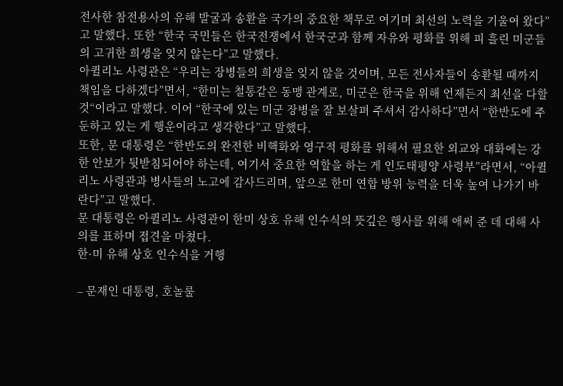전사한 참전용사의 유해 발굴과 송환을 국가의 중요한 책무로 여기며 최선의 노력을 기울여 왔다”고 말했다. 또한 “한국 국민들은 한국전쟁에서 한국군과 함께 자유와 평화를 위해 피 흘린 미군들의 고귀한 희생을 잊지 않는다”고 말했다.
아퀼리노 사령관은 “우리는 장병들의 희생을 잊지 않을 것이며, 모든 전사자들이 송환될 때까지 책임을 다하겠다”면서, “한미는 철통같은 동맹 관계로, 미군은 한국을 위해 언제든지 최선을 다할 것“이라고 말했다. 이어 “한국에 있는 미군 장병을 잘 보살펴 주셔서 감사하다”면서 “한반도에 주둔하고 있는 게 행운이라고 생각한다”고 말했다.
또한, 문 대통령은 “한반도의 완전한 비핵화와 영구적 평화를 위해서 필요한 외교와 대화에는 강한 안보가 뒷받침되어야 하는데, 여기서 중요한 역할을 하는 게 인도태평양 사령부”라면서, “아퀼리노 사령관과 병사들의 노고에 감사드리며, 앞으로 한미 연합 방위 능력을 더욱 높여 나가기 바란다”고 말했다.
문 대통령은 아퀼리노 사령관이 한미 상호 유해 인수식의 뜻깊은 행사를 위해 애써 준 데 대해 사의를 표하며 접견을 마쳤다.
한·미 유해 상호 인수식을 거행

– 문재인 대통령, 호놀룰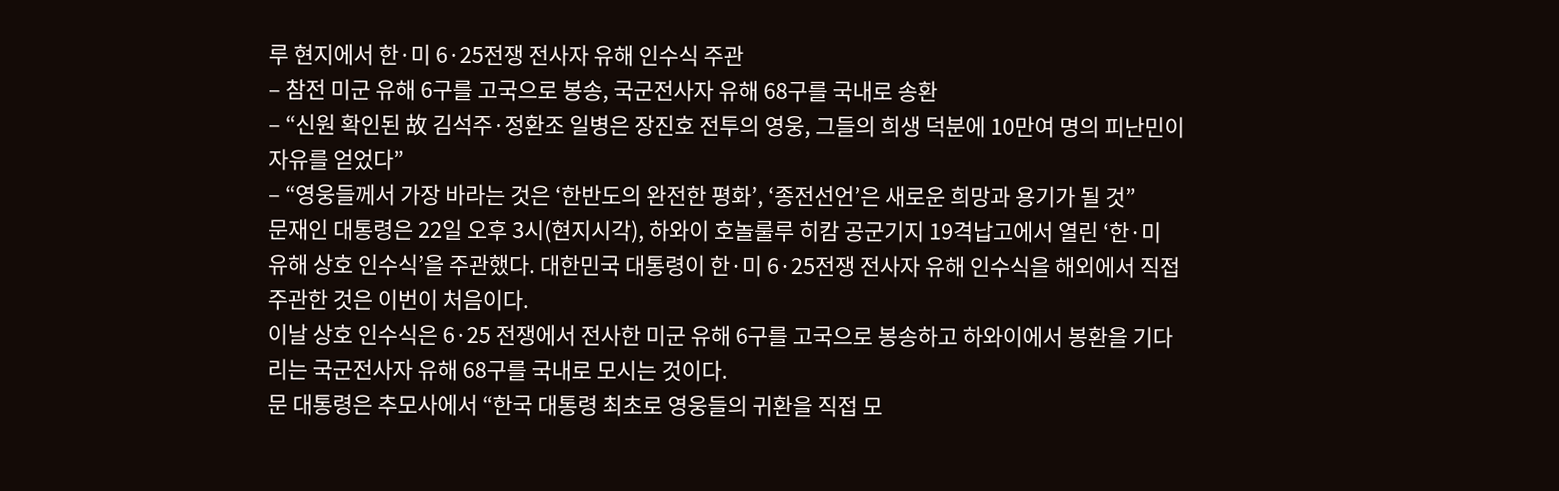루 현지에서 한·미 6·25전쟁 전사자 유해 인수식 주관
– 참전 미군 유해 6구를 고국으로 봉송, 국군전사자 유해 68구를 국내로 송환
– “신원 확인된 故 김석주·정환조 일병은 장진호 전투의 영웅, 그들의 희생 덕분에 10만여 명의 피난민이 자유를 얻었다”
– “영웅들께서 가장 바라는 것은 ‘한반도의 완전한 평화’, ‘종전선언’은 새로운 희망과 용기가 될 것”
문재인 대통령은 22일 오후 3시(현지시각), 하와이 호놀룰루 히캄 공군기지 19격납고에서 열린 ‘한·미 유해 상호 인수식’을 주관했다. 대한민국 대통령이 한·미 6·25전쟁 전사자 유해 인수식을 해외에서 직접 주관한 것은 이번이 처음이다.
이날 상호 인수식은 6·25 전쟁에서 전사한 미군 유해 6구를 고국으로 봉송하고 하와이에서 봉환을 기다리는 국군전사자 유해 68구를 국내로 모시는 것이다.
문 대통령은 추모사에서 “한국 대통령 최초로 영웅들의 귀환을 직접 모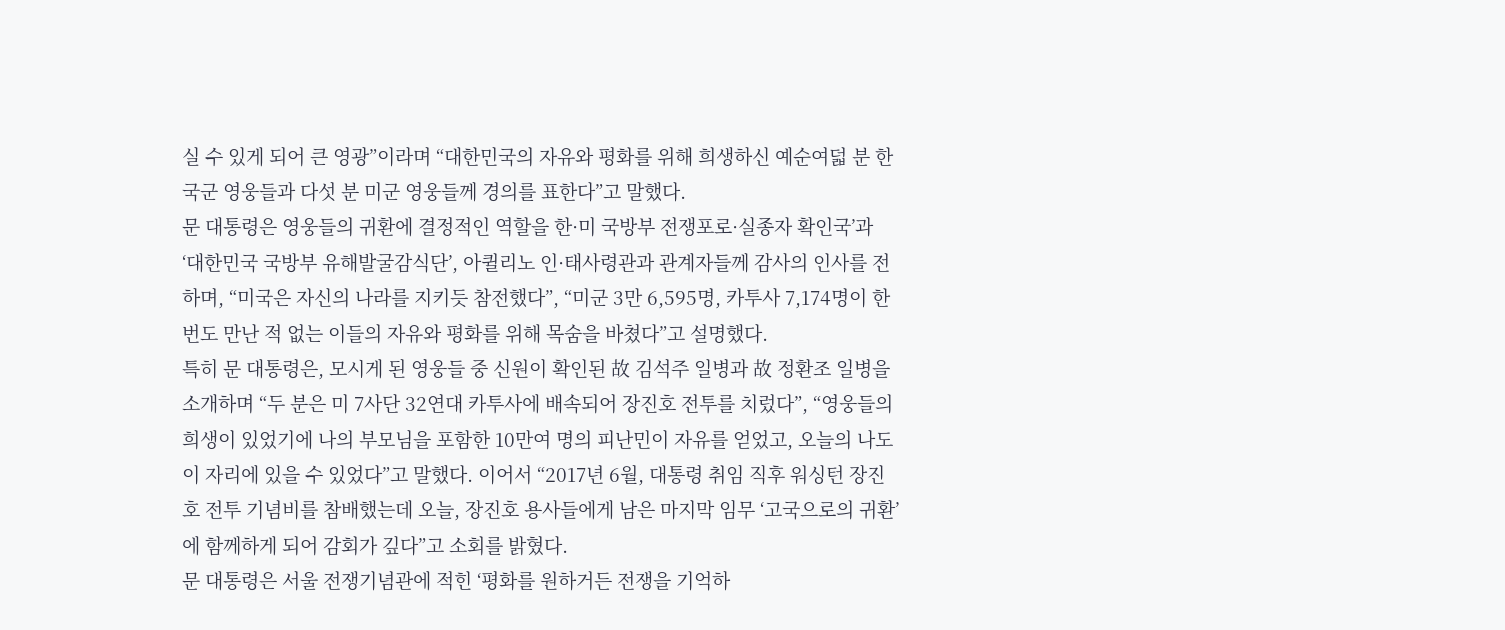실 수 있게 되어 큰 영광”이라며 “대한민국의 자유와 평화를 위해 희생하신 예순여덟 분 한국군 영웅들과 다섯 분 미군 영웅들께 경의를 표한다”고 말했다.
문 대통령은 영웅들의 귀환에 결정적인 역할을 한·미 국방부 전쟁포로·실종자 확인국’과 ‘대한민국 국방부 유해발굴감식단’, 아퀼리노 인·태사령관과 관계자들께 감사의 인사를 전하며, “미국은 자신의 나라를 지키듯 참전했다”, “미군 3만 6,595명, 카투사 7,174명이 한 번도 만난 적 없는 이들의 자유와 평화를 위해 목숨을 바쳤다”고 설명했다.
특히 문 대통령은, 모시게 된 영웅들 중 신원이 확인된 故 김석주 일병과 故 정환조 일병을 소개하며 “두 분은 미 7사단 32연대 카투사에 배속되어 장진호 전투를 치렀다”, “영웅들의 희생이 있었기에 나의 부모님을 포함한 10만여 명의 피난민이 자유를 얻었고, 오늘의 나도 이 자리에 있을 수 있었다”고 말했다. 이어서 “2017년 6월, 대통령 취임 직후 워싱턴 장진호 전투 기념비를 참배했는데 오늘, 장진호 용사들에게 남은 마지막 임무 ‘고국으로의 귀환’에 함께하게 되어 감회가 깊다”고 소회를 밝혔다.
문 대통령은 서울 전쟁기념관에 적힌 ‘평화를 원하거든 전쟁을 기억하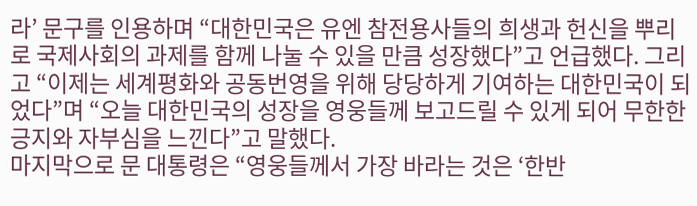라’ 문구를 인용하며 “대한민국은 유엔 참전용사들의 희생과 헌신을 뿌리로 국제사회의 과제를 함께 나눌 수 있을 만큼 성장했다”고 언급했다. 그리고 “이제는 세계평화와 공동번영을 위해 당당하게 기여하는 대한민국이 되었다”며 “오늘 대한민국의 성장을 영웅들께 보고드릴 수 있게 되어 무한한 긍지와 자부심을 느낀다”고 말했다.
마지막으로 문 대통령은 “영웅들께서 가장 바라는 것은 ‘한반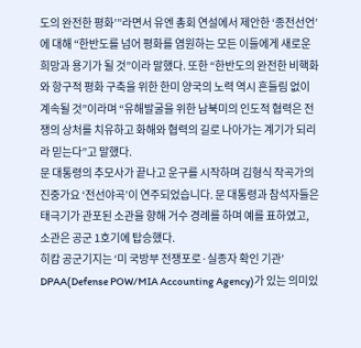도의 완전한 평화’”라면서 유엔 총회 연설에서 제안한 ‘종전선언’에 대해 “한반도를 넘어 평화를 염원하는 모든 이들에게 새로운 희망과 용기가 될 것”이라 말했다. 또한 “한반도의 완전한 비핵화와 항구적 평화 구축을 위한 한미 양국의 노력 역시 흔들림 없이 계속될 것”이라며 “유해발굴을 위한 남북미의 인도적 협력은 전쟁의 상처를 치유하고 화해와 협력의 길로 나아가는 계기가 되리라 믿는다”고 말했다.
문 대통령의 추모사가 끝나고 운구를 시작하며 김형식 작곡가의 진중가요 ‘전선야곡’이 연주되었습니다. 문 대통령과 참석자들은 태극기가 관포된 소관을 향해 거수 경례를 하며 예를 표하였고, 소관은 공군 1호기에 탑승했다.
히캄 공군기지는 ‘미 국방부 전쟁포로·실종자 확인 기관’ DPAA(Defense POW/MIA Accounting Agency)가 있는 의미있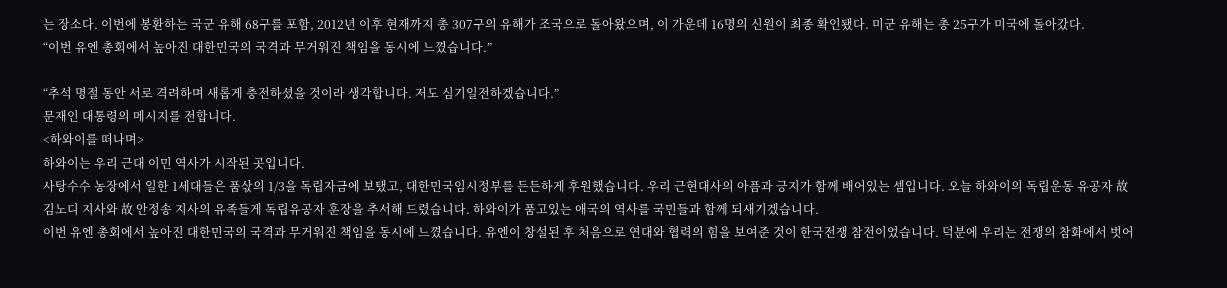는 장소다. 이번에 봉환하는 국군 유해 68구를 포함, 2012년 이후 현재까지 총 307구의 유해가 조국으로 돌아왔으며, 이 가운데 16명의 신원이 최종 확인됐다. 미군 유해는 총 25구가 미국에 돌아갔다.
“이번 유엔 총회에서 높아진 대한민국의 국격과 무거워진 책임을 동시에 느꼈습니다.”

“추석 명절 동안 서로 격려하며 새롭게 충전하셨을 것이라 생각합니다. 저도 심기일전하겠습니다.”
문재인 대통령의 메시지를 전합니다.
<하와이를 떠나며>
하와이는 우리 근대 이민 역사가 시작된 곳입니다.
사탕수수 농장에서 일한 1세대들은 품삯의 1/3을 독립자금에 보탰고, 대한민국임시정부를 든든하게 후원했습니다. 우리 근현대사의 아픔과 긍지가 함께 배어있는 셈입니다. 오늘 하와이의 독립운동 유공자 故김노디 지사와 故 안정송 지사의 유족들게 독립유공자 훈장을 추서해 드렸습니다. 하와이가 품고있는 애국의 역사를 국민들과 함께 되새기겠습니다.
이번 유엔 총회에서 높아진 대한민국의 국격과 무거워진 책임을 동시에 느꼈습니다. 유엔이 창설된 후 처음으로 연대와 협력의 힘을 보여준 것이 한국전쟁 참전이었습니다. 덕분에 우리는 전쟁의 참화에서 벗어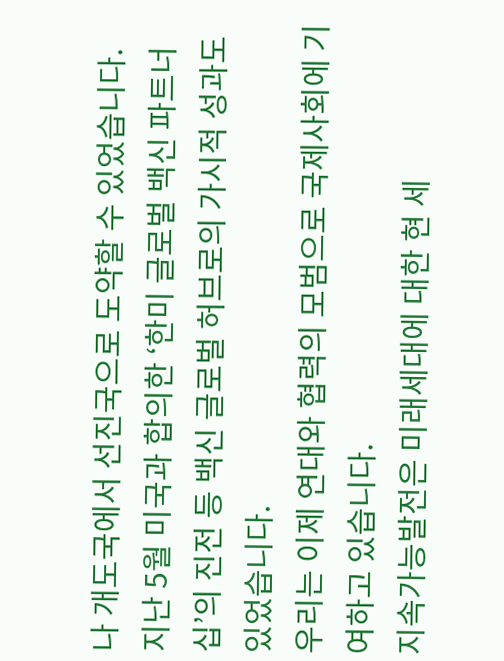나 개도국에서 선진국으로 도약할 수 있었습니다.
지난 5월 미국과 합의한 ‘한미 글로벌 백신 파트너십’의 진전 등 백신 글로벌 허브로의 가시적 성과도 있었습니다.
우리는 이제 연대와 협력의 모범으로 국제사회에 기여하고 있습니다.
지속가능발전은 미래세대에 대한 현 세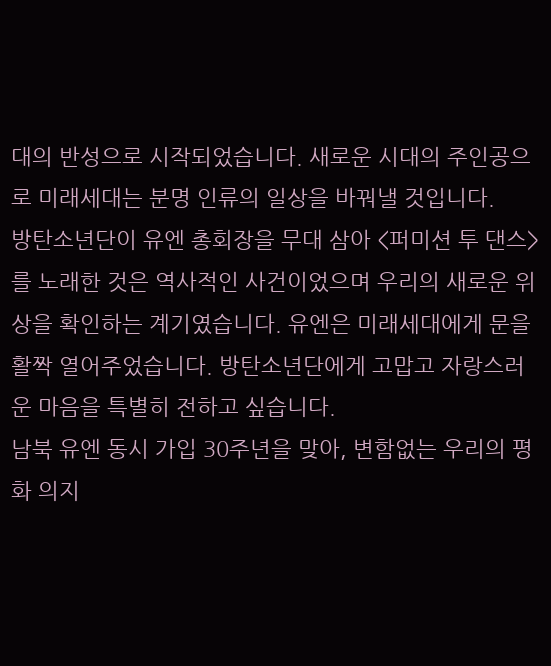대의 반성으로 시작되었습니다. 새로운 시대의 주인공으로 미래세대는 분명 인류의 일상을 바꿔낼 것입니다.
방탄소년단이 유엔 총회장을 무대 삼아 <퍼미션 투 댄스>를 노래한 것은 역사적인 사건이었으며 우리의 새로운 위상을 확인하는 계기였습니다. 유엔은 미래세대에게 문을 활짝 열어주었습니다. 방탄소년단에게 고맙고 자랑스러운 마음을 특별히 전하고 싶습니다.
남북 유엔 동시 가입 30주년을 맞아, 변함없는 우리의 평화 의지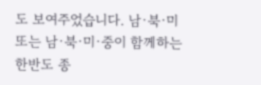도 보여주었습니다. 남·북·미 또는 남·북·미·중이 함께하는 한반도 종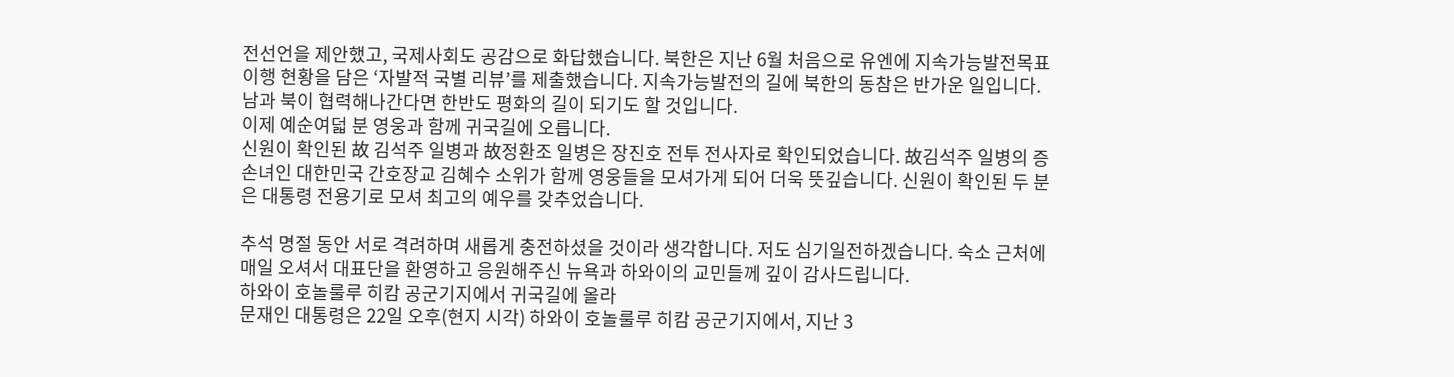전선언을 제안했고, 국제사회도 공감으로 화답했습니다. 북한은 지난 6월 처음으로 유엔에 지속가능발전목표 이행 현황을 담은 ‘자발적 국별 리뷰’를 제출했습니다. 지속가능발전의 길에 북한의 동참은 반가운 일입니다. 남과 북이 협력해나간다면 한반도 평화의 길이 되기도 할 것입니다.
이제 예순여덟 분 영웅과 함께 귀국길에 오릅니다.
신원이 확인된 故 김석주 일병과 故정환조 일병은 장진호 전투 전사자로 확인되었습니다. 故김석주 일병의 증손녀인 대한민국 간호장교 김혜수 소위가 함께 영웅들을 모셔가게 되어 더욱 뜻깊습니다. 신원이 확인된 두 분은 대통령 전용기로 모셔 최고의 예우를 갖추었습니다.

추석 명절 동안 서로 격려하며 새롭게 충전하셨을 것이라 생각합니다. 저도 심기일전하겠습니다. 숙소 근처에 매일 오셔서 대표단을 환영하고 응원해주신 뉴욕과 하와이의 교민들께 깊이 감사드립니다.
하와이 호놀룰루 히캄 공군기지에서 귀국길에 올라
문재인 대통령은 22일 오후(현지 시각) 하와이 호놀룰루 히캄 공군기지에서, 지난 3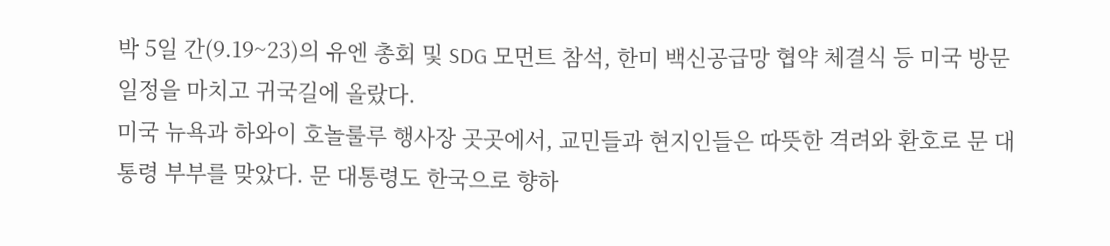박 5일 간(9.19~23)의 유엔 총회 및 SDG 모먼트 참석, 한미 백신공급망 협약 체결식 등 미국 방문 일정을 마치고 귀국길에 올랐다.
미국 뉴욕과 하와이 호놀룰루 행사장 곳곳에서, 교민들과 현지인들은 따뜻한 격려와 환호로 문 대통령 부부를 맞았다. 문 대통령도 한국으로 향하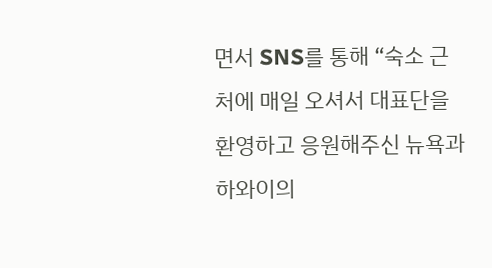면서 SNS를 통해 “숙소 근처에 매일 오셔서 대표단을 환영하고 응원해주신 뉴욕과 하와이의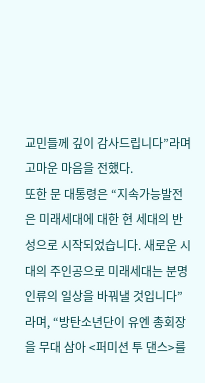교민들께 깊이 감사드립니다”라며 고마운 마음을 전했다.
또한 문 대통령은 “지속가능발전은 미래세대에 대한 현 세대의 반성으로 시작되었습니다. 새로운 시대의 주인공으로 미래세대는 분명 인류의 일상을 바꿔낼 것입니다”라며, “방탄소년단이 유엔 총회장을 무대 삼아 <퍼미션 투 댄스>를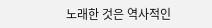노래한 것은 역사적인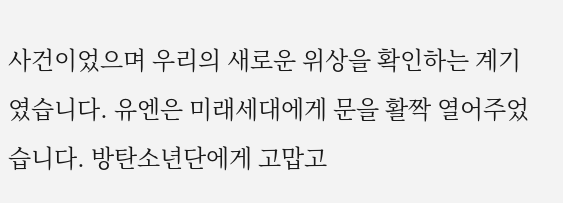사건이었으며 우리의 새로운 위상을 확인하는 계기였습니다. 유엔은 미래세대에게 문을 활짝 열어주었습니다. 방탄소년단에게 고맙고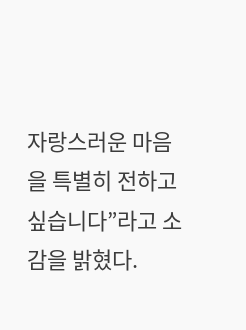자랑스러운 마음을 특별히 전하고 싶습니다”라고 소감을 밝혔다.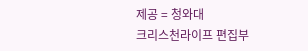제공 = 청와대
크리스천라이프 편집부